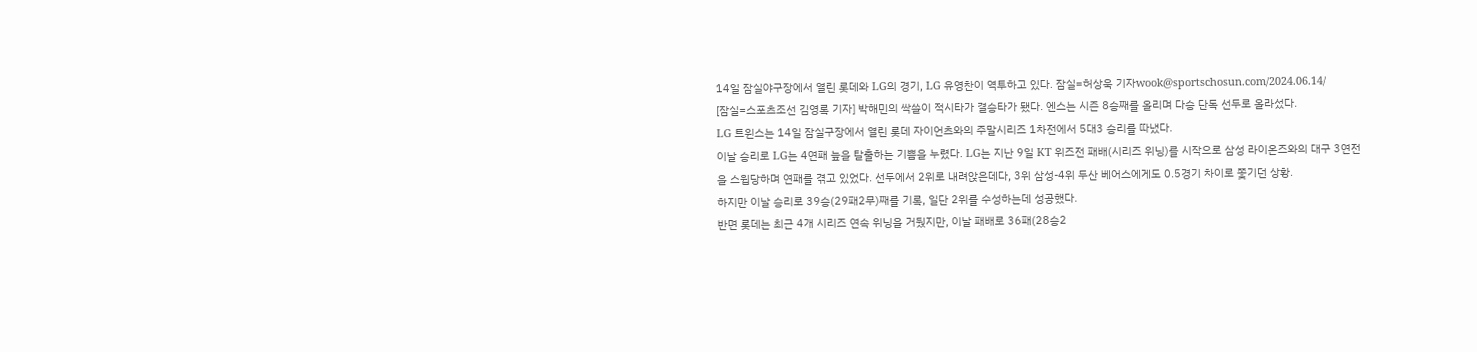14일 잠실야구장에서 열린 롯데와 LG의 경기, LG 유영찬이 역투하고 있다. 잠실=허상욱 기자wook@sportschosun.com/2024.06.14/
[잠실=스포츠조선 김영록 기자] 박해민의 싹쓸이 적시타가 결승타가 됐다. 엔스는 시즌 8승째를 올리며 다승 단독 선두로 올라섰다.
LG 트윈스는 14일 잠실구장에서 열린 롯데 자이언츠와의 주말시리즈 1차전에서 5대3 승리를 따냈다.
이날 승리로 LG는 4연패 늪을 탈출하는 기쁨을 누렸다. LG는 지난 9일 KT 위즈전 패배(시리즈 위닝)를 시작으로 삼성 라이온즈와의 대구 3연전을 스윕당하며 연패를 겪고 있었다. 선두에서 2위로 내려앉은데다, 3위 삼성-4위 두산 베어스에게도 0.5경기 차이로 쫓기던 상황.
하지만 이날 승리로 39승(29패2무)째를 기록, 일단 2위를 수성하는데 성공했다.
반면 롯데는 최근 4개 시리즈 연속 위닝을 거뒀지만, 이날 패배로 36패(28승2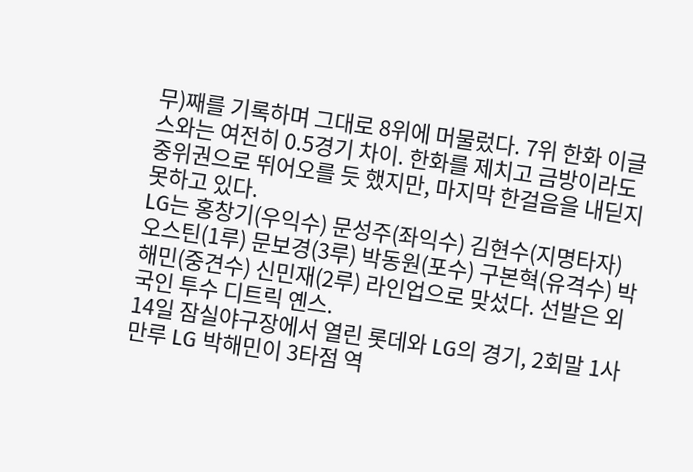무)째를 기록하며 그대로 8위에 머물렀다. 7위 한화 이글스와는 여전히 0.5경기 차이. 한화를 제치고 금방이라도 중위권으로 뛰어오를 듯 했지만, 마지막 한걸음을 내딛지 못하고 있다.
LG는 홍창기(우익수) 문성주(좌익수) 김현수(지명타자) 오스틴(1루) 문보경(3루) 박동원(포수) 구본혁(유격수) 박해민(중견수) 신민재(2루) 라인업으로 맞섰다. 선발은 외국인 투수 디트릭 옌스.
14일 잠실야구장에서 열린 롯데와 LG의 경기, 2회말 1사 만루 LG 박해민이 3타점 역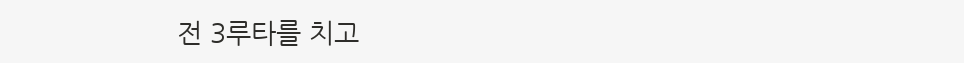전 3루타를 치고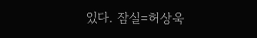있다. 잠실=허상욱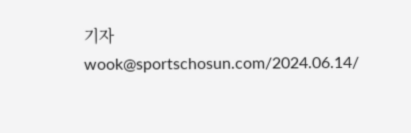기자wook@sportschosun.com/2024.06.14/